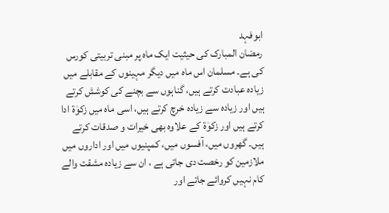ابوفہد
رمضان المبارک کی حیثیت ایک ماہ پر مبنی تربیتی کورس کی ہے۔ مسلمان اس ماہ میں دیگر مہینوں کے مقابلے میں زیادہ عبادت کرتے ہیں، گناہوں سے بچنے کی کوشش کرتے ہیں اور زیادہ سے زیادہ خرچ کرتے ہیں، اسی ماہ میں زکوٰۃ ادا کرتے ہیں اور زکوٰۃ کے علاوہ بھی خیرات و صدقات کرتے ہیں۔ گھروں میں، آفسوں میں، کمپنیوں میں اور اداروں میں ملازمین کو رخصت دی جاتی ہے ، ان سے زیادہ مشقت والے کام نہیں کروائے جاتے اور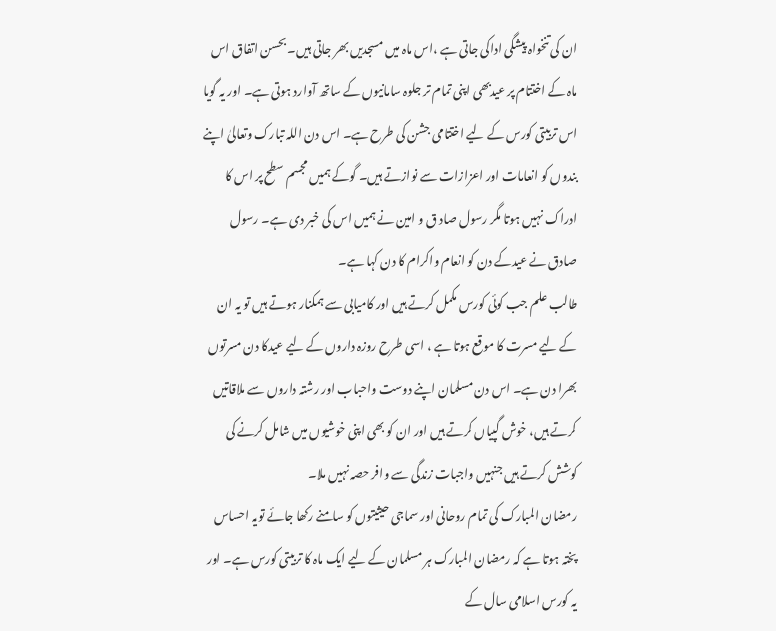ان کی تنخواہ پیشگی اداکی جاتی ہے ،اس ماہ میں مسجدیں بھر جاتی ہیں۔ بحسن اتفاق اس ماہ کے اختتام پر عیدبھی اپنی تمام تر جلوہ سامانیوں کے ساتھ آوارد ہوتی ہے۔ اور یہ گویا اس تربیتی کورس کے لیے اختتامی جشن کی طرح ہے۔ اس دن اللہ تبارک وتعالیٰ اپنے بندوں کو انعامات اور اعزازات سے نوازتے ہیں۔ گوکے ہمیں مجسم سطح پر اس کا ادراک نہیں ہوتا مگر رسول صاد ق و امین نے ہمیں اس کی خبر دی ہے۔ رسول صادق نے عیدکے دن کو انعام واکرام کا دن کہا ہے۔
طالب علم جب کوئی کورس مکمل کرتے ہیں اور کامیابی سے ہمکنار ہوتے ہیں تو یہ ان کے لیے مسرت کا موقع ہوتا ہے ، اسی طرح روزہ داروں کے لیے عیدکا دن مسرتوں بھرا دن ہے۔ اس دن مسلمان اپنے دوست واحباب اور رشتہ داروں سے ملاقاتیں کرتے ہیں، خوش گپیاں کرتے ہیں اور ان کو بھی اپنی خوشیوں میں شامل کرنے کی کوشش کرتے ہیں جنہیں واجبات زندگی سے وافر حصہ نہیں ملا۔
رمضان المبارک کی تمام روحانی اور سماجی حیثیتوں کو سامنے رکھا جائے تویہ احساس پختہ ہوتا ہے کہ رمضان المبارک ہر مسلمان کے لیے ایک ماہ کا تربیتی کورس ہے۔ اور یہ کورس اسلامی سال کے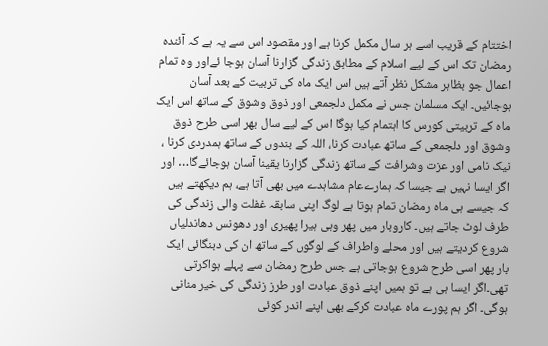اختتام کے قریب اسے ہر سال مکمل کرنا ہے اور مقصود اس سے یہ ہے کہ آئندہ رمضان تک اس کے لیے اسلام کے مطابق زندگی گزارنا آسان ہوجا ئےاور وہ تمام اعمال جو بظاہر مشکل نظر آتے ہیں اس ایک ماہ کی تربیت کے بعد آسان ہوجائیں۔ ایک مسلمان جس نے مکمل دلجمعی اور ذوق وشوق کے ساتھ اس ایک ماہ کے تربیتی کورس کا اہتمام کیا ہوگا اس کے لیے سال بھر اسی طرح ذوق وشوق اور دلجمعی کے ساتھ عبادت کرنا، اللہ کے بندوں کے ساتھ ہمدردی کرنا ، نیک نامی اور عزت وشرافت کے ساتھ زندگی گزارنا یقینا آسان ہوجائےگا… اور اگر ایسا نہیں ہے جیسا کہ ہمارےعام مشاہدے میں بھی آتا ہے، ہم دیکھتے ہیں کہ جیسے ہی ماہ رمضان تمام ہوتا ہے لوگ اپنی سابقہ غفلت والی زندگی کی طرف لوٹ جاتے ہیں۔ کاروبار میں پھر وہی ہیرا پھیری اور دھونس دھاندلیاں شروع کردیتے ہیں اور محلے واطراف کے لوگوں کے ساتھ ان کی دبنگائی ایک بار پھر اسی طرح شروع ہوجاتی ہے جس طرح رمضان سے پہلے ہواکرتی تھی۔اگر ایسا ہی ہے تو ہمیں اپنے ذوق عبادت اور طرز زندگی کی خیر منانی ہوگی۔ اگر ہم پورے ماہ عبادت کرکے بھی اپنے اندر کوئی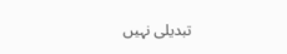تبدیلی نہیں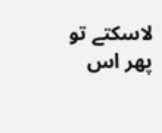لاسکتے تو پھر اس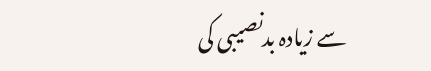سے زیادہ بدنصیبی کی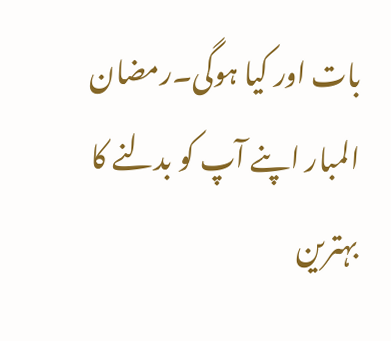بات اور کیا ہوگی۔رمضان المبار اپنے آپ کو بدلنے کا بہترین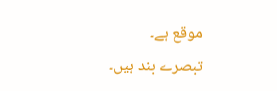موقع ہے۔
تبصرے بند ہیں۔